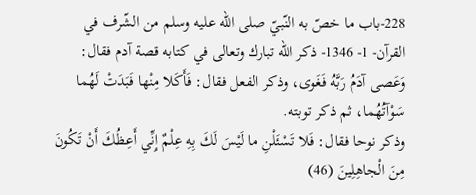228-باب ما خصّ به النّبيّ صلى الله عليه وسلم من الشّرف في القرآن- 1- 1346- ذكر الله تبارك وتعالى في كتابه قصة آدم فقال: وَعَصى آدَمُ رَبَّهُ فَغَوى، وذكر الفعل فقال: فَأَكَلا مِنْها فَبَدَتْ لَهُما سَوْآتُهُما، ثم ذكر توبته.
وذكر نوحا فقال: فَلا تَسْئَلْنِ ما لَيْسَ لَكَ بِهِ عِلْمٌ إِنِّي أَعِظُكَ أَنْ تَكُونَ مِنَ الْجاهِلِينَ (46)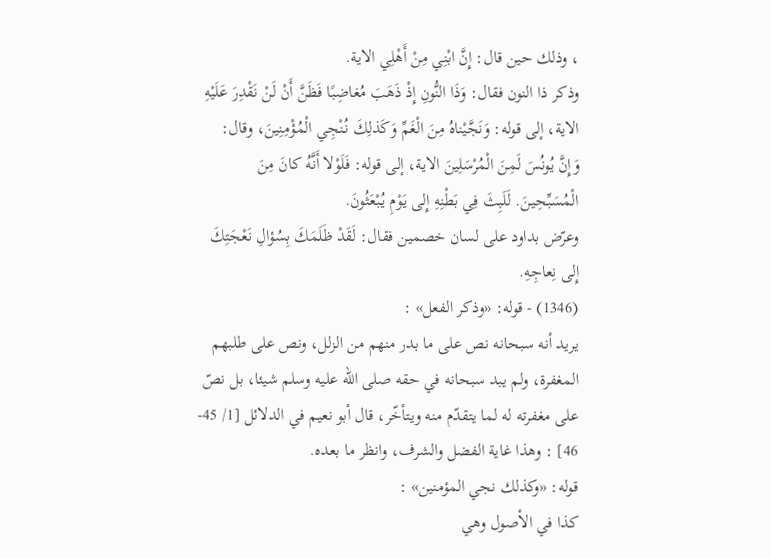، وذلك حين قال: إِنَّ ابْنِي مِنْ أَهْلِي الاية.
وذكر ذا النون فقال: وَذَا النُّونِ إِذْ ذَهَبَ مُغاضِبًا فَظَنَّ أَنْ لَنْ نَقْدِرَ عَلَيْهِ الاية، إلى قوله: وَنَجَّيْناهُ مِنَ الْغَمِّ وَكَذلِكَ نُنْجِي الْمُؤْمِنِينَ، وقال:
وَإِنَّ يُونُسَ لَمِنَ الْمُرْسَلِينَ الاية، إلى قوله: فَلَوْلا أَنَّهُ كانَ مِنَ الْمُسَبِّحِينَ. لَلَبِثَ فِي بَطْنِهِ إِلى يَوْمِ يُبْعَثُونَ.
وعرّض بداود على لسان خصمين فقال: لَقَدْ ظَلَمَكَ بِسُؤالِ نَعْجَتِكَ إِلى نِعاجِهِ.
(1346) - قوله: «وذكر الفعل» :
يريد أنه سبحانه نص على ما بدر منهم من الزلل، ونص على طلبهم المغفرة، ولم يبد سبحانه في حقه صلى الله عليه وسلم شيئا، بل نصّ على مغفرته له لما يتقدّم منه ويتأخّر، قال أبو نعيم في الدلائل [1/ 45- 46] : وهذا غاية الفضل والشرف، وانظر ما بعده.
قوله: «وكذلك نجي المؤمنين» :
كذا في الأصول وهي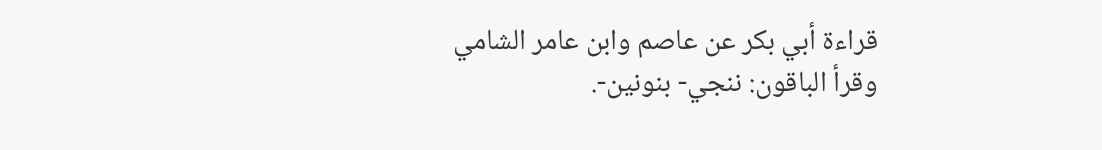قراءة أبي بكر عن عاصم وابن عامر الشامي وقرأ الباقون: ننجي- بنونين-.